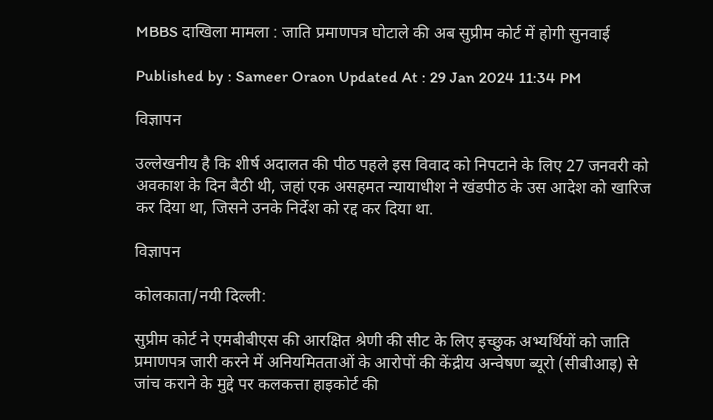MBBS दाखिला मामला : जाति प्रमाणपत्र घोटाले की अब सुप्रीम कोर्ट में होगी सुनवाई

Published by : Sameer Oraon Updated At : 29 Jan 2024 11:34 PM

विज्ञापन

उल्लेखनीय है कि शीर्ष अदालत की पीठ पहले इस विवाद को निपटाने के लिए 27 जनवरी को अवकाश के दिन बैठी थी, जहां एक असहमत न्यायाधीश ने खंडपीठ के उस आदेश को खारिज कर दिया था, जिसने उनके निर्देश को रद्द कर दिया था.

विज्ञापन

कोलकाता/नयी दिल्ली:

सुप्रीम कोर्ट ने एमबीबीएस की आरक्षित श्रेणी की सीट के लिए इच्छुक अभ्यर्थियों को जाति प्रमाणपत्र जारी करने में अनियमितताओं के आरोपों की केंद्रीय अन्वेषण ब्यूरो (सीबीआइ) से जांच कराने के मुद्दे पर कलकत्ता हाइकोर्ट की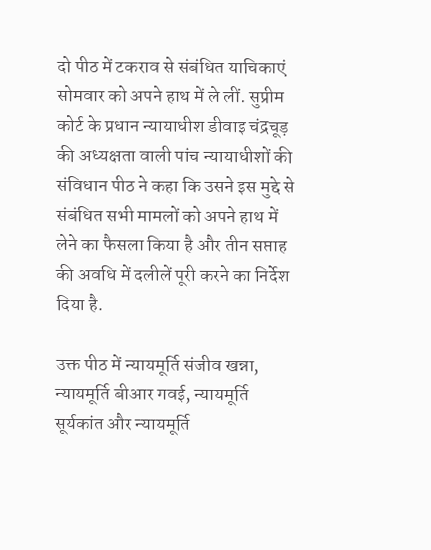दो पीठ में टकराव से संबंधित याचिकाएं सोमवार को अपने हाथ में ले लीं. सुप्रीम कोर्ट के प्रधान न्यायाधीश डीवाइ चंद्रचूड़ की अध्यक्षता वाली पांच न्यायाधीशों की संविधान पीठ ने कहा कि उसने इस मुद्दे से संबंधित सभी मामलों को अपने हाथ में लेने का फैसला किया है और तीन सप्ताह की अवधि में दलीलें पूरी करने का निर्देश दिया है.

उक्त पीठ में न्यायमूर्ति संजीव खन्ना, न्यायमूर्ति बीआर गवई, न्यायमूर्ति सूर्यकांत और न्यायमूर्ति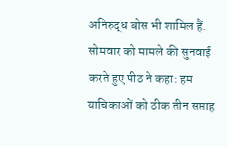अनिरुद्ध बोस भी शामिल हैं. सोमवार को मामले की सुनवाई करते हुए पीठ ने कहा: हम याचिकाओं को ठीक तीन सप्ताह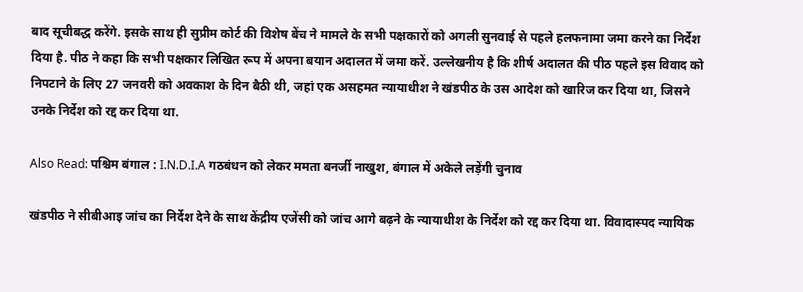बाद सूचीबद्ध करेंगे. इसके साथ ही सुप्रीम कोर्ट की विशेष बेंच ने मामले के सभी पक्षकारों को अगली सुनवाई से पहले हलफनामा जमा करने का निर्देश दिया है. पीठ ने कहा कि सभी पक्षकार लिखित रूप में अपना बयान अदालत में जमा करें. उल्लेखनीय है कि शीर्ष अदालत की पीठ पहले इस विवाद को निपटाने के लिए 27 जनवरी को अवकाश के दिन बैठी थी, जहां एक असहमत न्यायाधीश ने खंडपीठ के उस आदेश को खारिज कर दिया था, जिसने उनके निर्देश को रद्द कर दिया था.

Also Read: पश्चिम बंगाल : I.N.D.I.A गठबंधन को लेकर ममता बनर्जी नाखुश, बंगाल में अकेले लड़ेंगी चुनाव

खंडपीठ ने सीबीआइ जांच का निर्देश देने के साथ केंद्रीय एजेंसी को जांच आगे बढ़ने के न्यायाधीश के निर्देश को रद्द कर दिया था. विवादास्पद न्यायिक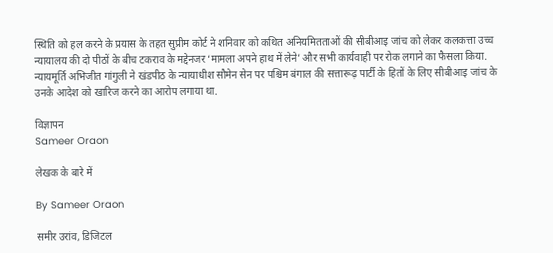स्थिति को हल करने के प्रयास के तहत सुप्रीम कोर्ट ने शनिवार को कथित अनियमितताओं की सीबीआइ जांच को लेकर कलकत्ता उच्च न्यायालय की दो पीठों के बीच टकराव के मद्देनजर ‘मामला अपने हाथ में लेने’ और सभी कार्यवाही पर रोक लगाने का फैसला किया. न्यायमूर्ति अभिजीत गांगुली ने खंडपीठ के न्यायाधीश सौमेन सेन पर पश्चिम बंगाल की सत्तारूढ़ पार्टी के हितों के लिए सीबीआइ जांच के उनके आदेश को खारिज करने का आरोप लगाया था.

विज्ञापन
Sameer Oraon

लेखक के बारे में

By Sameer Oraon

समीर उरांव, डिजिटल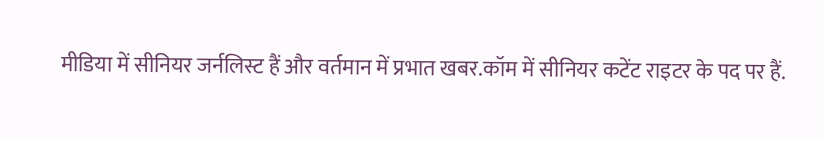मीडिया में सीनियर जर्नलिस्ट हैं और वर्तमान में प्रभात खबर.कॉम में सीनियर कटेंट राइटर के पद पर हैं.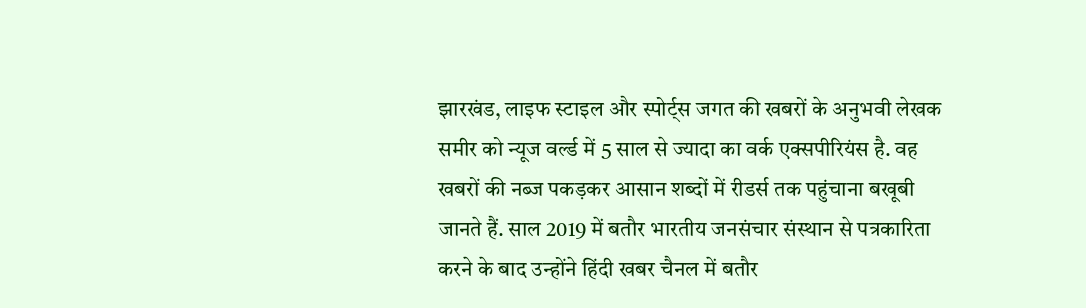झारखंड, लाइफ स्टाइल और स्पोर्ट्स जगत की खबरों के अनुभवी लेखक समीर को न्यूज वर्ल्ड में 5 साल से ज्यादा का वर्क एक्सपीरियंस है. वह खबरों की नब्ज पकड़कर आसान शब्दों में रीडर्स तक पहुंचाना बखूबी जानते हैं. साल 2019 में बतौर भारतीय जनसंचार संस्थान से पत्रकारिता करने के बाद उन्होंने हिंदी खबर चैनल में बतौर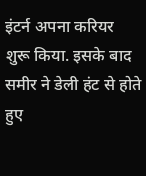इंटर्न अपना करियर शुरू किया. इसके बाद समीर ने डेली हंट से होते हुए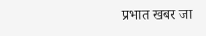प्रभात खबर जा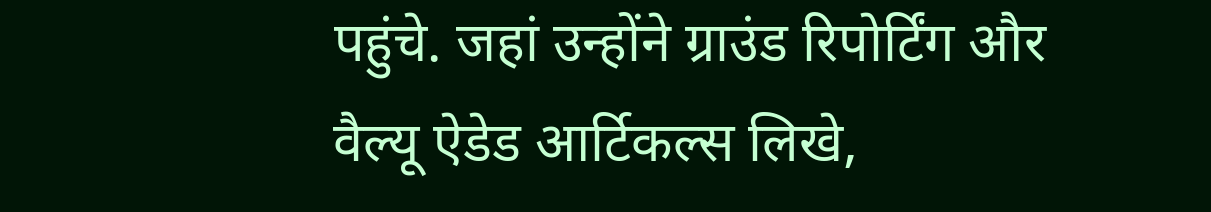पहुंचे. जहां उन्होंने ग्राउंड रिपोर्टिंग और वैल्यू ऐडेड आर्टिकल्स लिखे,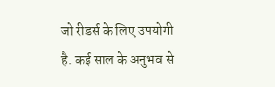जो रीडर्स के लिए उपयोगी है. कई साल के अनुभव से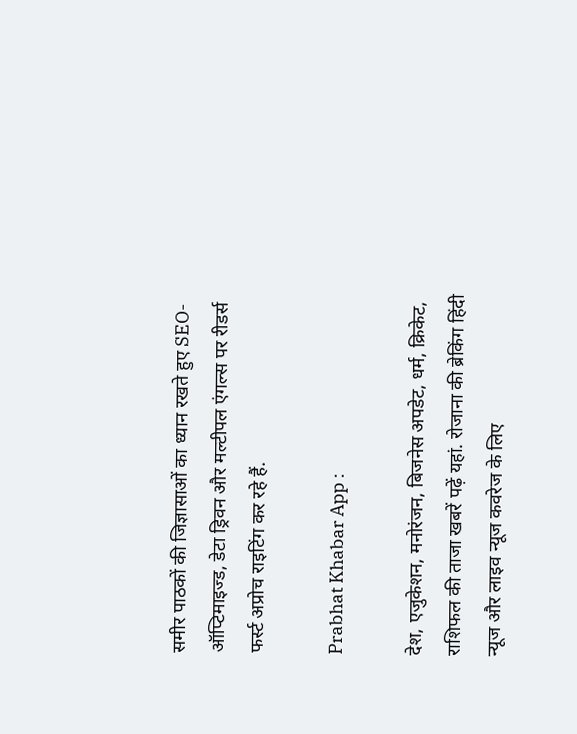समीर पाठकों की जिज्ञासाओं का ध्यान रखते हुए SEO-ऑप्टिमाइज्ड, डेटा ड्रिवन और मल्टीपल एंगल्स पर रीडर्स फर्स्ट अप्रोच राइटिंग कर रहे हैं.

Prabhat Khabar App :

देश, एजुकेशन, मनोरंजन, बिजनेस अपडेट, धर्म, क्रिकेट, राशिफल की ताजा खबरें पढ़ें यहां. रोजाना की ब्रेकिंग हिंदी न्यूज और लाइव न्यूज कवरेज के लिए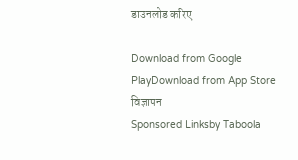डाउनलोड करिए

Download from Google PlayDownload from App Store
विज्ञापन
Sponsored Linksby Taboola